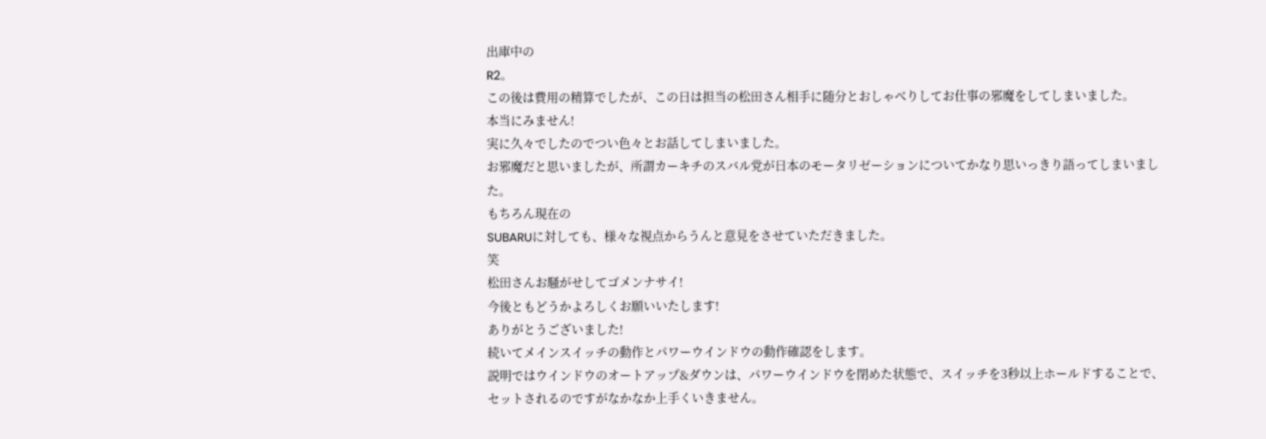出庫中の
R2。
この後は費用の精算でしたが、この日は担当の松田さん相手に随分とおしゃべりしてお仕事の邪魔をしてしまいました。
本当にみません!
実に久々でしたのでつい色々とお話してしまいました。
お邪魔だと思いましたが、所謂カーキチのスバル党が日本のモータリゼーションについてかなり思いっきり語ってしまいました。
もちろん現在の
SUBARUに対しても、様々な視点からうんと意見をさせていただきました。
笑
松田さんお騒がせしてゴメンナサイ!
今後ともどうかよろしくお願いいたします!
ありがとうございました!
続いてメインスイッチの動作とパワーウインドウの動作確認をします。
説明ではウインドウのオートアップ&ダウンは、パワーウインドウを閉めた状態で、スイッチを3秒以上ホールドすることで、セットされるのですがなかなか上手くいきません。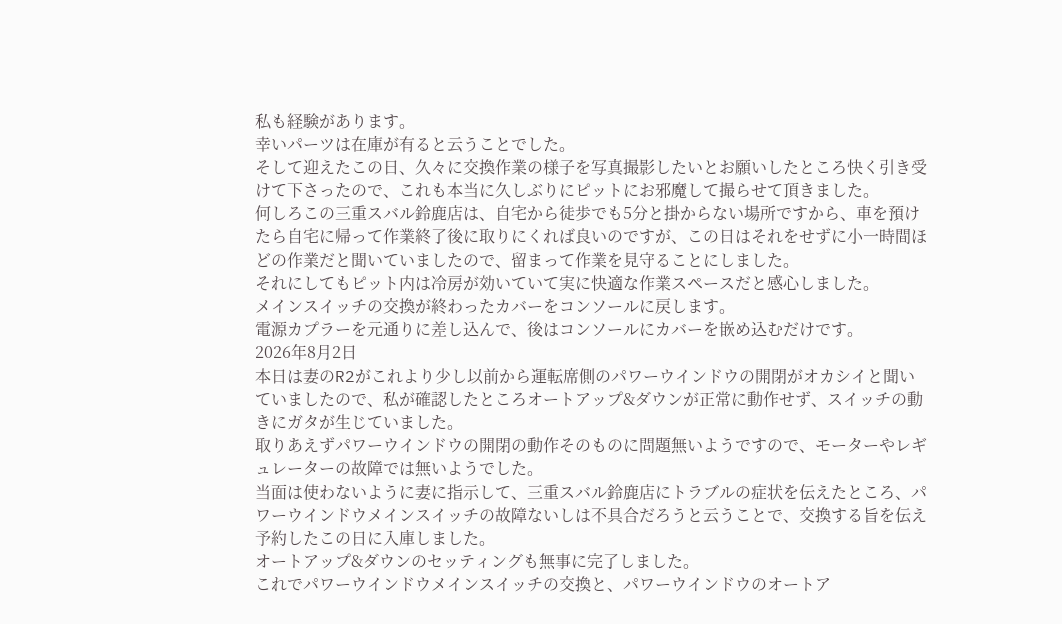私も経験があります。
幸いパーツは在庫が有ると云うことでした。
そして迎えたこの日、久々に交換作業の様子を写真撮影したいとお願いしたところ快く引き受けて下さったので、これも本当に久しぶりにピットにお邪魔して撮らせて頂きました。
何しろこの三重スバル鈴鹿店は、自宅から徒歩でも5分と掛からない場所ですから、車を預けたら自宅に帰って作業終了後に取りにくれば良いのですが、この日はそれをせずに小一時間ほどの作業だと聞いていましたので、留まって作業を見守ることにしました。
それにしてもピット内は冷房が効いていて実に快適な作業スペースだと感心しました。
メインスイッチの交換が終わったカバーをコンソールに戻します。
電源カプラーを元通りに差し込んで、後はコンソールにカバーを嵌め込むだけです。
2026年8月2日
本日は妻のR2がこれより少し以前から運転席側のパワーウインドウの開閉がオカシイと聞いていましたので、私が確認したところオートアップ&ダウンが正常に動作せず、スイッチの動きにガタが生じていました。
取りあえずパワーウインドウの開閉の動作そのものに問題無いようですので、モーターやレギュレーターの故障では無いようでした。
当面は使わないように妻に指示して、三重スバル鈴鹿店にトラブルの症状を伝えたところ、パワーウインドウメインスイッチの故障ないしは不具合だろうと云うことで、交換する旨を伝え予約したこの日に入庫しました。
オートアップ&ダウンのセッティングも無事に完了しました。
これでパワーウインドウメインスイッチの交換と、パワーウインドウのオートア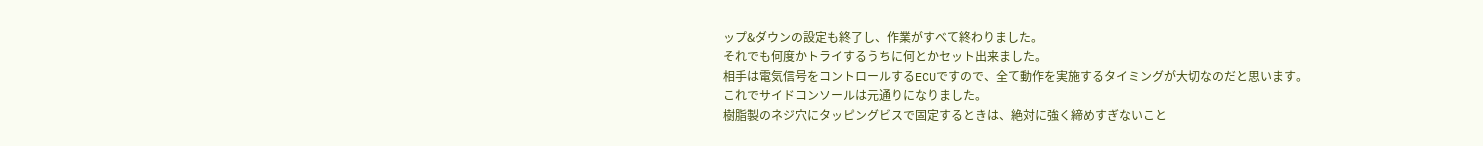ップ&ダウンの設定も終了し、作業がすべて終わりました。
それでも何度かトライするうちに何とかセット出来ました。
相手は電気信号をコントロールするECUですので、全て動作を実施するタイミングが大切なのだと思います。
これでサイドコンソールは元通りになりました。
樹脂製のネジ穴にタッピングビスで固定するときは、絶対に強く締めすぎないこと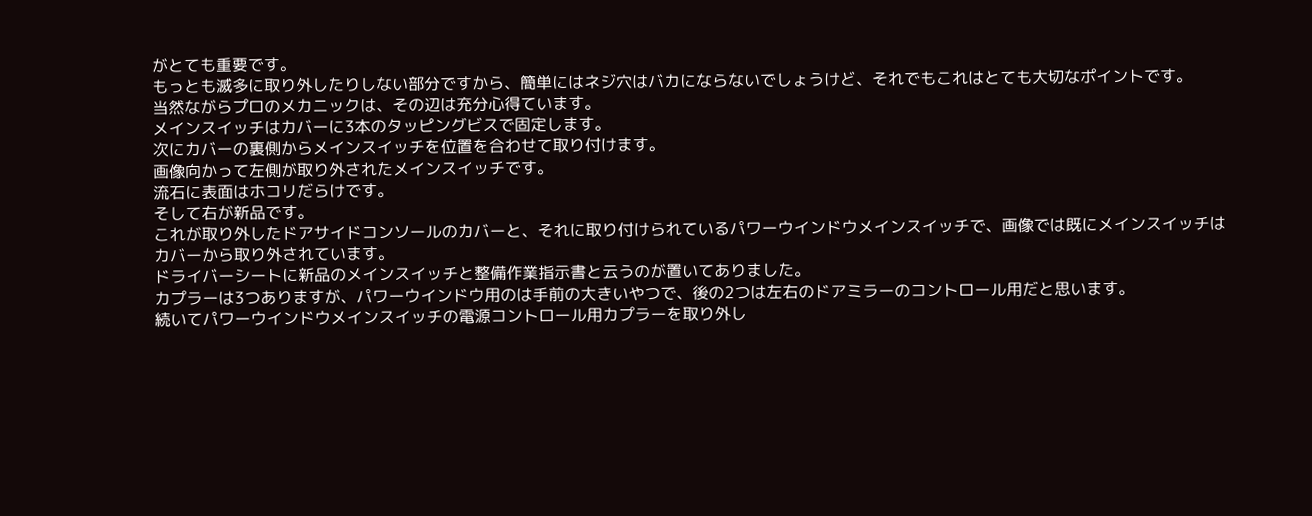がとても重要です。
もっとも滅多に取り外したりしない部分ですから、簡単にはネジ穴はバカにならないでしょうけど、それでもこれはとても大切なポイントです。
当然ながらプロのメカニックは、その辺は充分心得ています。
メインスイッチはカバーに3本のタッピングビスで固定します。
次にカバーの裏側からメインスイッチを位置を合わせて取り付けます。
画像向かって左側が取り外されたメインスイッチです。
流石に表面はホコリだらけです。
そして右が新品です。
これが取り外したドアサイドコンソールのカバーと、それに取り付けられているパワーウインドウメインスイッチで、画像では既にメインスイッチはカバーから取り外されています。
ドライバーシートに新品のメインスイッチと整備作業指示書と云うのが置いてありました。
カプラーは3つありますが、パワーウインドウ用のは手前の大きいやつで、後の2つは左右のドアミラーのコントロール用だと思います。
続いてパワーウインドウメインスイッチの電源コントロール用カプラーを取り外し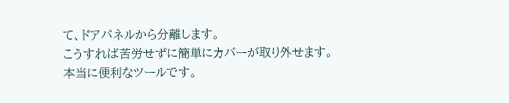て、ドアパネルから分離します。
こうすれば苦労せずに簡単にカバーが取り外せます。
本当に便利なツールです。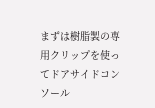まずは樹脂製の専用クリップを使ってドアサイドコンソール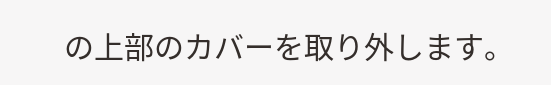の上部のカバーを取り外します。